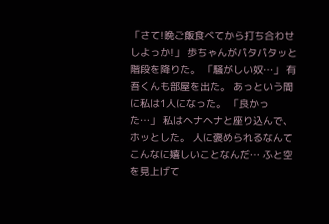「さて!晩ご飯食べてから打ち合わせしよっか!」 歩ちゃんがパタパタッと階段を降りた。 「騒がしい奴…」 有吾くんも部屋を出た。 あっという間に私は1人になった。 「良かった…」 私はヘナヘナと座り込んで、ホッとした。 人に褒められるなんてこんなに嬉しいことなんだ… ふと空を見上げて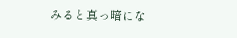みると真っ暗にな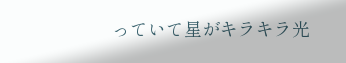っていて星がキラキラ光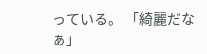っている。 「綺麗だなぁ」